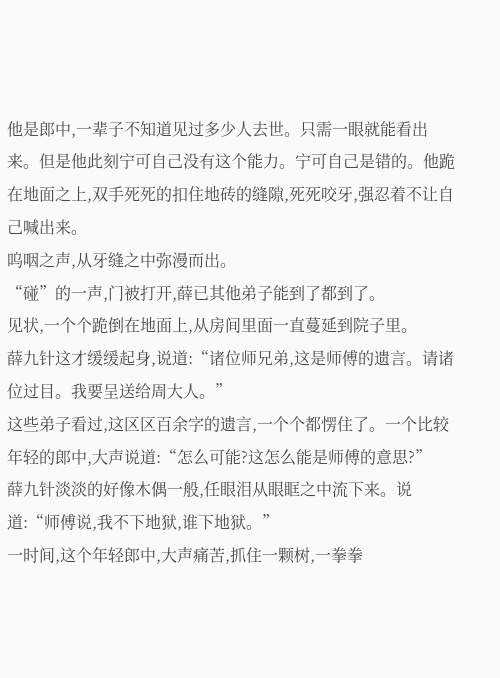他是郎中,一辈子不知道见过多少人去世。只需一眼就能看出来。但是他此刻宁可自己没有这个能力。宁可自己是错的。他跪在地面之上,双手死死的扣住地砖的缝隙,死死咬牙,强忍着不让自己喊出来。
呜咽之声,从牙缝之中弥漫而出。
“碰”的一声,门被打开,薛已其他弟子能到了都到了。
见状,一个个跪倒在地面上,从房间里面一直蔓延到院子里。
薛九针这才缓缓起身,说道:“诸位师兄弟,这是师傅的遗言。请诸位过目。我要呈送给周大人。”
这些弟子看过,这区区百余字的遗言,一个个都愣住了。一个比较年轻的郎中,大声说道:“怎么可能?这怎么能是师傅的意思?”
薛九针淡淡的好像木偶一般,任眼泪从眼眶之中流下来。说道:“师傅说,我不下地狱,谁下地狱。”
一时间,这个年轻郎中,大声痛苦,抓住一颗树,一拳拳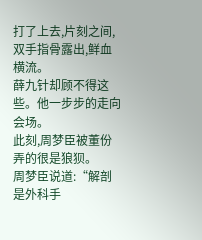打了上去,片刻之间,双手指骨露出,鲜血横流。
薛九针却顾不得这些。他一步步的走向会场。
此刻,周梦臣被董份弄的很是狼狈。
周梦臣说道:“解剖是外科手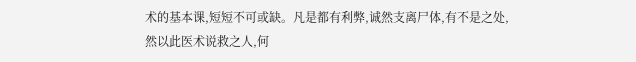术的基本课,短短不可或缺。凡是都有利弊,诚然支离尸体,有不是之处,然以此医术说救之人,何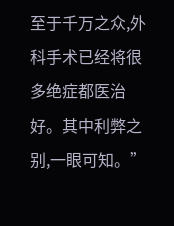至于千万之众,外科手术已经将很多绝症都医治好。其中利弊之别,一眼可知。”